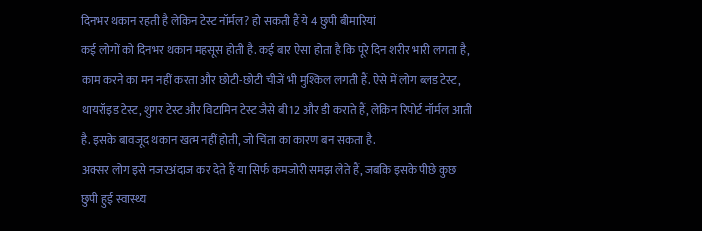दिनभर थकान रहती है लेकिन टेस्ट नॉर्मल? हो सकती हैं ये 4 छुपी बीमारियां
कई लोगों को दिनभर थकान महसूस होती है. कई बार ऐसा होता है कि पूरे दिन शरीर भारी लगता है, काम करने का मन नहीं करता और छोटी-छोटी चीजें भी मुश्किल लगती हैं. ऐसे में लोग ब्लड टेस्ट, थायरॉइड टेस्ट, शुगर टेस्ट और विटामिन टेस्ट जैसे बी12 और डी कराते हैं, लेकिन रिपोर्ट नॉर्मल आती है. इसके बावजूद थकान खत्म नहीं होती, जो चिंता का कारण बन सकता है.
अक्सर लोग इसे नजरअंदाज कर देते हैं या सिर्फ कमजोरी समझ लेते हैं, जबकि इसके पीछे कुछ छुपी हुई स्वास्थ्य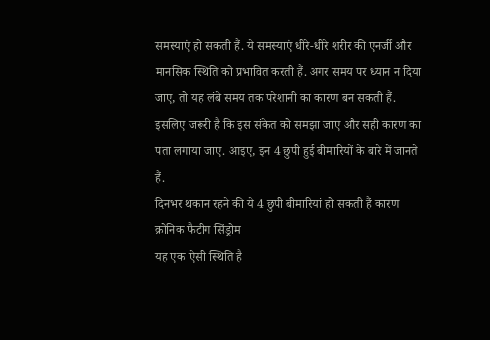समस्याएं हो सकती हैं. ये समस्याएं धीरे-धीरे शरीर की एनर्जी और मानसिक स्थिति को प्रभावित करती हैं. अगर समय पर ध्यान न दिया जाए, तो यह लंबे समय तक परेशानी का कारण बन सकती हैं. इसलिए जरूरी है कि इस संकेत को समझा जाए और सही कारण का पता लगाया जाए. आइए, इन 4 छुपी हुई बीमारियों के बारे में जानते हैं.
दिनभर थकान रहने की ये 4 छुपी बीमारियां हो सकती हैं कारण
क्रोनिक फैटीग सिंड्रोम
यह एक ऐसी स्थिति है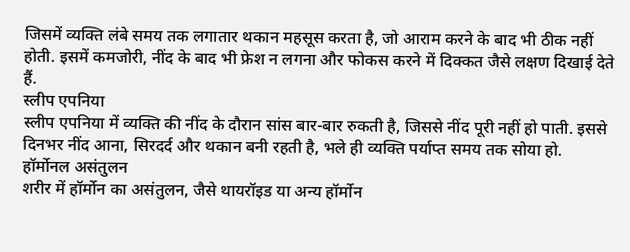जिसमें व्यक्ति लंबे समय तक लगातार थकान महसूस करता है, जो आराम करने के बाद भी ठीक नहीं होती. इसमें कमजोरी, नींद के बाद भी फ्रेश न लगना और फोकस करने में दिक्कत जैसे लक्षण दिखाई देते हैं.
स्लीप एपनिया
स्लीप एपनिया में व्यक्ति की नींद के दौरान सांस बार-बार रुकती है, जिससे नींद पूरी नहीं हो पाती. इससे दिनभर नींद आना, सिरदर्द और थकान बनी रहती है, भले ही व्यक्ति पर्याप्त समय तक सोया हो.
हॉर्मोनल असंतुलन
शरीर में हॉर्मोन का असंतुलन, जैसे थायरॉइड या अन्य हॉर्मोन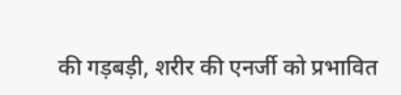की गड़बड़ी, शरीर की एनर्जी को प्रभावित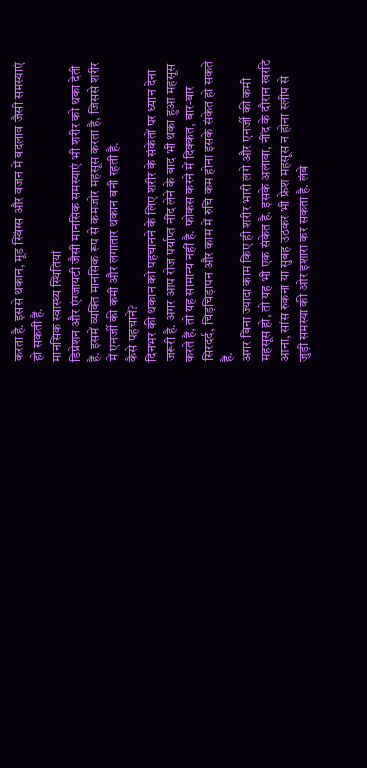करता है. इससे थकान, मूड स्विंग्स और वजन में बदलाव जैसी समस्याएं हो सकती हैं.
मानसिक स्वास्थ्य स्थितियां
डिप्रेशन और एंग्जायटी जैसी मानसिक समस्याएं भी शरीर को थका देती हैं. इसमें व्यक्ति मानसिक रूप से कमजोर महसूस करता है, जिससे शरीर में एनर्जी की कमी और लगातार थकान बनी रहती है.
कैसे पहचानें?
दिनभर की थकान को पहचानने के लिए शरीर के संकेतों पर ध्यान देना जरूरी है. अगर आप रोज पर्याप्त नींद लेने के बाद भी थका हुआ महसूस करते हैं, तो यह सामान्य नहीं है. फोकस करने में दिक्कत, बार-बार सिरदर्द, चिड़चिड़ापन और काम में रुचि कम होना इसके संकेत हो सकते हैं.
अगर बिना ज्यादा काम किए ही शरीर भारी लगे और एनर्जी की कमी महसूस हो, तो यह भी एक संकेत है. इसके अलावा, नींद के दौरान खर्राटे आना, सांस रुकना या सुबह उठकर भी फ्रेश महसूस न होना स्लीप से जुड़ी समस्या की ओर इशारा कर सकता है. लंबे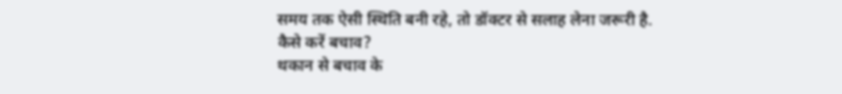समय तक ऐसी स्थिति बनी रहे, तो डॉक्टर से सलाह लेना जरूरी है.
कैसे करें बचाव?
थकान से बचाव के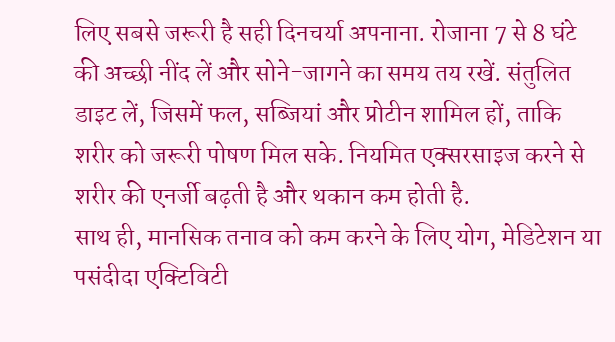लिए सबसे जरूरी है सही दिनचर्या अपनाना. रोजाना 7 से 8 घंटे की अच्छी नींद लें और सोने-जागने का समय तय रखें. संतुलित डाइट लें, जिसमें फल, सब्जियां और प्रोटीन शामिल हों, ताकि शरीर को जरूरी पोषण मिल सके. नियमित एक्सरसाइज करने से शरीर की एनर्जी बढ़ती है और थकान कम होती है.
साथ ही, मानसिक तनाव को कम करने के लिए योग, मेडिटेशन या पसंदीदा एक्टिविटी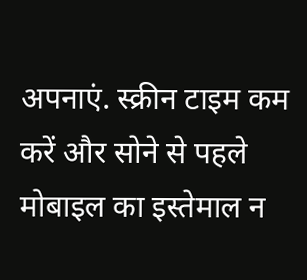अपनाएं. स्क्रीन टाइम कम करें और सोने से पहले मोबाइल का इस्तेमाल न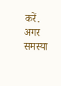करें. अगर समस्या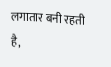लगातार बनी रहती है,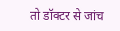तो डॉक्टर से जांच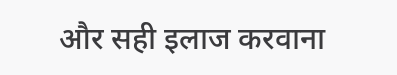और सही इलाज करवाना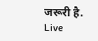जरूरी है.
Live